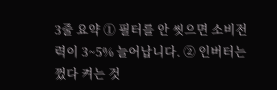3줄 요약 ① 필터를 안 씻으면 소비전력이 3~5% 늘어납니다. ② 인버터는 껐다 켜는 것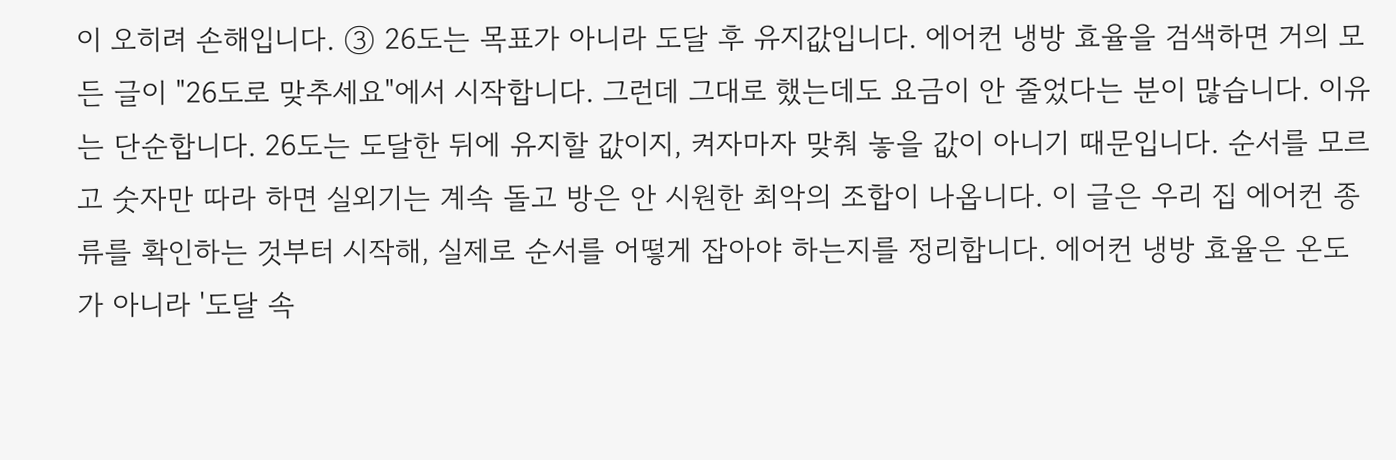이 오히려 손해입니다. ③ 26도는 목표가 아니라 도달 후 유지값입니다. 에어컨 냉방 효율을 검색하면 거의 모든 글이 "26도로 맞추세요"에서 시작합니다. 그런데 그대로 했는데도 요금이 안 줄었다는 분이 많습니다. 이유는 단순합니다. 26도는 도달한 뒤에 유지할 값이지, 켜자마자 맞춰 놓을 값이 아니기 때문입니다. 순서를 모르고 숫자만 따라 하면 실외기는 계속 돌고 방은 안 시원한 최악의 조합이 나옵니다. 이 글은 우리 집 에어컨 종류를 확인하는 것부터 시작해, 실제로 순서를 어떻게 잡아야 하는지를 정리합니다. 에어컨 냉방 효율은 온도가 아니라 '도달 속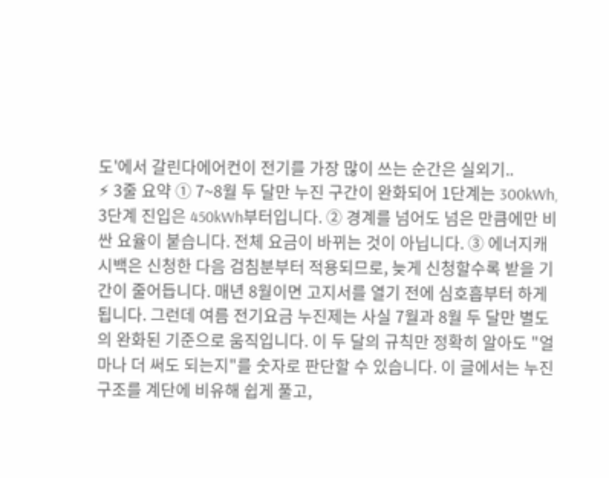도'에서 갈린다에어컨이 전기를 가장 많이 쓰는 순간은 실외기..
⚡ 3줄 요약 ① 7~8월 두 달만 누진 구간이 완화되어 1단계는 300kWh, 3단계 진입은 450kWh부터입니다. ② 경계를 넘어도 넘은 만큼에만 비싼 요율이 붙습니다. 전체 요금이 바뀌는 것이 아닙니다. ③ 에너지캐시백은 신청한 다음 검침분부터 적용되므로, 늦게 신청할수록 받을 기간이 줄어듭니다. 매년 8월이면 고지서를 열기 전에 심호흡부터 하게 됩니다. 그런데 여름 전기요금 누진제는 사실 7월과 8월 두 달만 별도의 완화된 기준으로 움직입니다. 이 두 달의 규칙만 정확히 알아도 "얼마나 더 써도 되는지"를 숫자로 판단할 수 있습니다. 이 글에서는 누진 구조를 계단에 비유해 쉽게 풀고,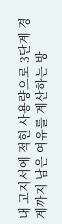내 고지서에 적힌 사용량으로 3단계 경계까지 남은 여유를 계산하는 방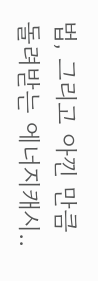법, 그리고 아낀 만큼 돌려받는 에너지캐시..